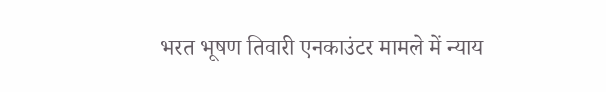भरत भूषण तिवारी एनकाउंटर मामले में न्याय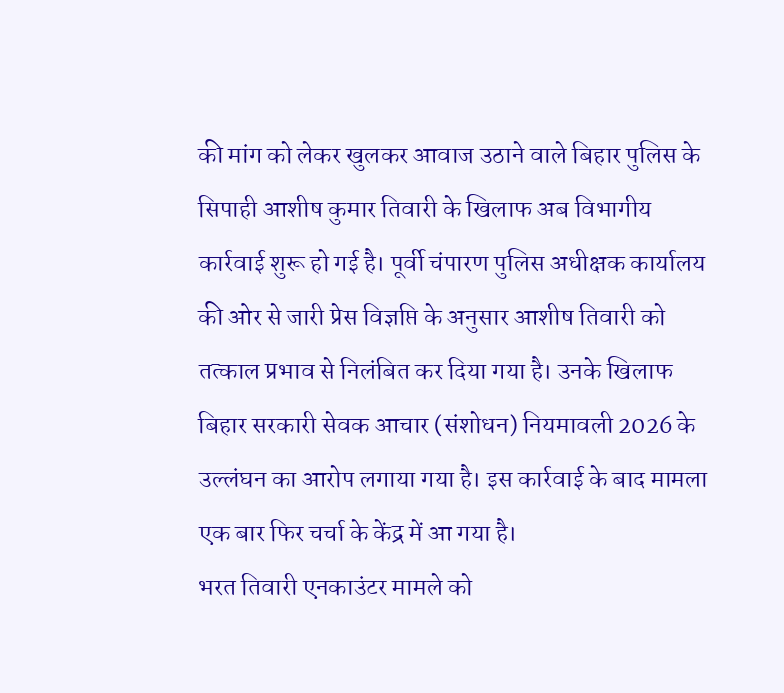की मांग को लेकर खुलकर आवाज उठाने वाले बिहार पुलिस के सिपाही आशीष कुमार तिवारी के खिलाफ अब विभागीय कार्रवाई शुरू हो गई है। पूर्वी चंपारण पुलिस अधीक्षक कार्यालय की ओर से जारी प्रेस विज्ञप्ति के अनुसार आशीष तिवारी को तत्काल प्रभाव से निलंबित कर दिया गया है। उनके खिलाफ बिहार सरकारी सेवक आचार (संशोधन) नियमावली 2026 के उल्लंघन का आरोप लगाया गया है। इस कार्रवाई के बाद मामला एक बार फिर चर्चा के केंद्र में आ गया है।
भरत तिवारी एनकाउंटर मामले को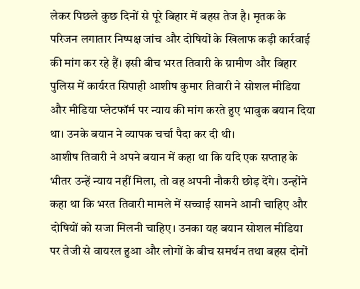लेकर पिछले कुछ दिनों से पूरे बिहार में बहस तेज है। मृतक के परिजन लगातार निष्पक्ष जांच और दोषियों के खिलाफ कड़ी कार्रवाई की मांग कर रहे हैं। इसी बीच भरत तिवारी के ग्रामीण और बिहार पुलिस में कार्यरत सिपाही आशीष कुमार तिवारी ने सोशल मीडिया और मीडिया प्लेटफॉर्म पर न्याय की मांग करते हुए भावुक बयान दिया था। उनके बयान ने व्यापक चर्चा पैदा कर दी थी।
आशीष तिवारी ने अपने बयान में कहा था कि यदि एक सप्ताह के भीतर उन्हें न्याय नहीं मिला, तो वह अपनी नौकरी छोड़ देंगे। उन्होंने कहा था कि भरत तिवारी मामले में सच्चाई सामने आनी चाहिए और दोषियों को सजा मिलनी चाहिए। उनका यह बयान सोशल मीडिया पर तेजी से वायरल हुआ और लोगों के बीच समर्थन तथा बहस दोनों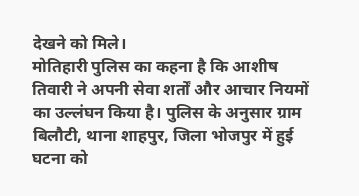देखने को मिले।
मोतिहारी पुलिस का कहना है कि आशीष तिवारी ने अपनी सेवा शर्तों और आचार नियमों का उल्लंघन किया है। पुलिस के अनुसार ग्राम बिलौटी, थाना शाहपुर, जिला भोजपुर में हुई घटना को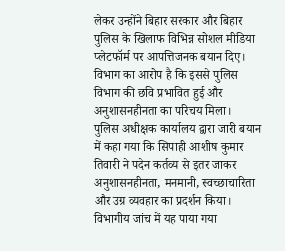लेकर उन्होंने बिहार सरकार और बिहार पुलिस के खिलाफ विभिन्न सोशल मीडिया प्लेटफॉर्म पर आपत्तिजनक बयान दिए। विभाग का आरोप है कि इससे पुलिस विभाग की छवि प्रभावित हुई और अनुशासनहीनता का परिचय मिला।
पुलिस अधीक्षक कार्यालय द्वारा जारी बयान में कहा गया कि सिपाही आशीष कुमार तिवारी ने पदेन कर्तव्य से इतर जाकर अनुशासनहीनता, मनमानी, स्वच्छाचारिता और उग्र व्यवहार का प्रदर्शन किया। विभागीय जांच में यह पाया गया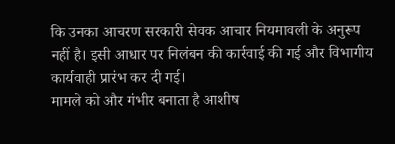कि उनका आचरण सरकारी सेवक आचार नियमावली के अनुरूप नहीं है। इसी आधार पर निलंबन की कार्रवाई की गई और विभागीय कार्यवाही प्रारंभ कर दी गई।
मामले को और गंभीर बनाता है आशीष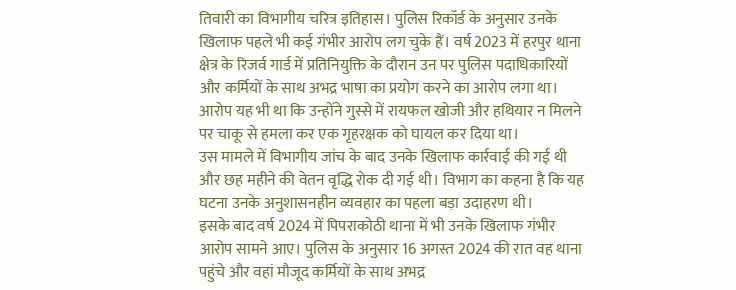तिवारी का विभागीय चरित्र इतिहास। पुलिस रिकॉर्ड के अनुसार उनके खिलाफ पहले भी कई गंभीर आरोप लग चुके हैं। वर्ष 2023 में हरपुर थाना क्षेत्र के रिजर्व गार्ड में प्रतिनियुक्ति के दौरान उन पर पुलिस पदाधिकारियों और कर्मियों के साथ अभद्र भाषा का प्रयोग करने का आरोप लगा था। आरोप यह भी था कि उन्होंने गुस्से में रायफल खोजी और हथियार न मिलने पर चाकू से हमला कर एक गृहरक्षक को घायल कर दिया था।
उस मामले में विभागीय जांच के बाद उनके खिलाफ कार्रवाई की गई थी और छह महीने की वेतन वृद्धि रोक दी गई थी। विभाग का कहना है कि यह घटना उनके अनुशासनहीन व्यवहार का पहला बड़ा उदाहरण थी।
इसके बाद वर्ष 2024 में पिपराकोठी थाना में भी उनके खिलाफ गंभीर आरोप सामने आए। पुलिस के अनुसार 16 अगस्त 2024 की रात वह थाना पहुंचे और वहां मौजूद कर्मियों के साथ अभद्र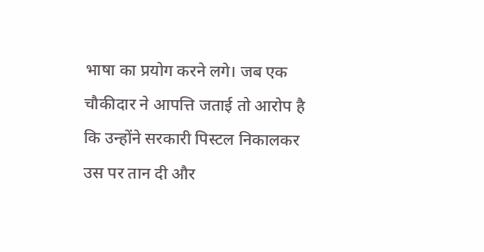भाषा का प्रयोग करने लगे। जब एक चौकीदार ने आपत्ति जताई तो आरोप है कि उन्होंने सरकारी पिस्टल निकालकर उस पर तान दी और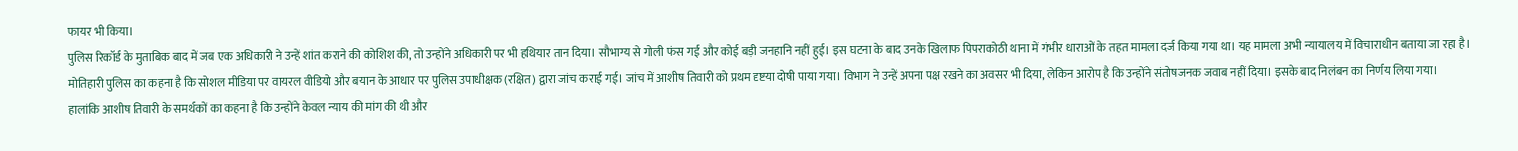फायर भी किया।
पुलिस रिकॉर्ड के मुताबिक बाद में जब एक अधिकारी ने उन्हें शांत कराने की कोशिश की, तो उन्होंने अधिकारी पर भी हथियार तान दिया। सौभाग्य से गोली फंस गई और कोई बड़ी जनहानि नहीं हुई। इस घटना के बाद उनके खिलाफ पिपराकोठी थाना में गंभीर धाराओं के तहत मामला दर्ज किया गया था। यह मामला अभी न्यायालय में विचाराधीन बताया जा रहा है।
मोतिहारी पुलिस का कहना है कि सोशल मीडिया पर वायरल वीडियो और बयान के आधार पर पुलिस उपाधीक्षक (रक्षित) द्वारा जांच कराई गई। जांच में आशीष तिवारी को प्रथम दृष्टया दोषी पाया गया। विभाग ने उन्हें अपना पक्ष रखने का अवसर भी दिया, लेकिन आरोप है कि उन्होंने संतोषजनक जवाब नहीं दिया। इसके बाद निलंबन का निर्णय लिया गया।
हालांकि आशीष तिवारी के समर्थकों का कहना है कि उन्होंने केवल न्याय की मांग की थी और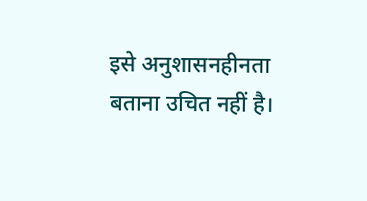इसे अनुशासनहीनता बताना उचित नहीं है।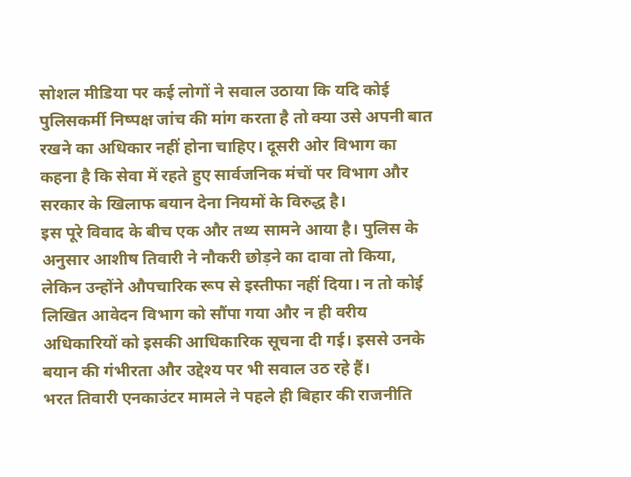सोशल मीडिया पर कई लोगों ने सवाल उठाया कि यदि कोई पुलिसकर्मी निष्पक्ष जांच की मांग करता है तो क्या उसे अपनी बात रखने का अधिकार नहीं होना चाहिए। दूसरी ओर विभाग का कहना है कि सेवा में रहते हुए सार्वजनिक मंचों पर विभाग और सरकार के खिलाफ बयान देना नियमों के विरुद्ध है।
इस पूरे विवाद के बीच एक और तथ्य सामने आया है। पुलिस के अनुसार आशीष तिवारी ने नौकरी छोड़ने का दावा तो किया, लेकिन उन्होंने औपचारिक रूप से इस्तीफा नहीं दिया। न तो कोई लिखित आवेदन विभाग को सौंपा गया और न ही वरीय अधिकारियों को इसकी आधिकारिक सूचना दी गई। इससे उनके बयान की गंभीरता और उद्देश्य पर भी सवाल उठ रहे हैं।
भरत तिवारी एनकाउंटर मामले ने पहले ही बिहार की राजनीति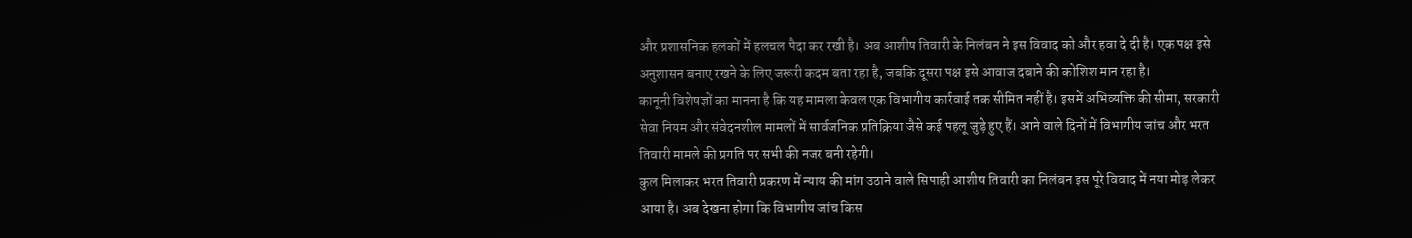और प्रशासनिक हलकों में हलचल पैदा कर रखी है। अब आशीष तिवारी के निलंबन ने इस विवाद को और हवा दे दी है। एक पक्ष इसे अनुशासन बनाए रखने के लिए जरूरी कदम बता रहा है, जबकि दूसरा पक्ष इसे आवाज दबाने की कोशिश मान रहा है।
कानूनी विशेषज्ञों का मानना है कि यह मामला केवल एक विभागीय कार्रवाई तक सीमित नहीं है। इसमें अभिव्यक्ति की सीमा, सरकारी सेवा नियम और संवेदनशील मामलों में सार्वजनिक प्रतिक्रिया जैसे कई पहलू जुड़े हुए हैं। आने वाले दिनों में विभागीय जांच और भरत तिवारी मामले की प्रगति पर सभी की नजर बनी रहेगी।
कुल मिलाकर भरत तिवारी प्रकरण में न्याय की मांग उठाने वाले सिपाही आशीष तिवारी का निलंबन इस पूरे विवाद में नया मोड़ लेकर आया है। अब देखना होगा कि विभागीय जांच किस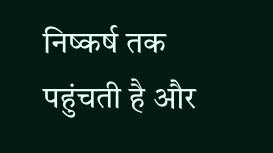निष्कर्ष तक पहुंचती है और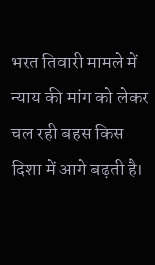भरत तिवारी मामले में न्याय की मांग को लेकर चल रही बहस किस दिशा में आगे बढ़ती है।